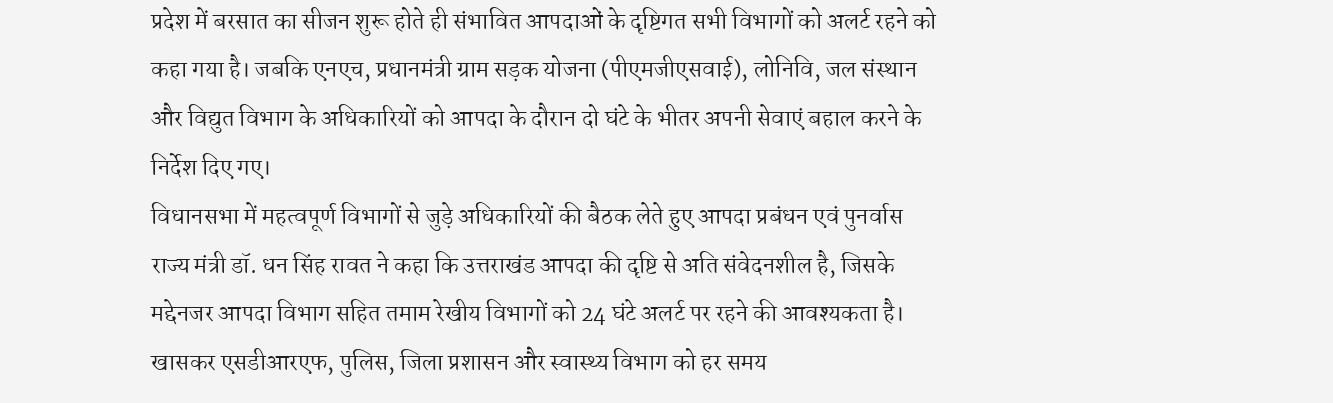प्रदेश में बरसात का सीजन शुरू होते ही संभावित आपदाओं के दृष्टिगत सभी विभागों को अलर्ट रहने को कहा गया है। जबकि एनएच, प्रधानमंत्री ग्राम सड़क योजना (पीएमजीएसवाई), लोनिवि, जल संस्थान और विद्युत विभाग के अधिकारियों को आपदा के दौरान दो घंटे के भीतर अपनी सेवाएं बहाल करने के निर्देश दिए गए।
विधानसभा में महत्वपूर्ण विभागों से जुड़े अधिकारियों की बैठक लेते हुए आपदा प्रबंधन एवं पुनर्वास राज्य मंत्री डॉ. धन सिंह रावत ने कहा कि उत्तराखंड आपदा की दृष्टि से अति संवेदनशील है, जिसके मद्देनजर आपदा विभाग सहित तमाम रेखीय विभागों को 24 घंटे अलर्ट पर रहने की आवश्यकता है। खासकर एसडीआरएफ, पुलिस, जिला प्रशासन और स्वास्थ्य विभाग को हर समय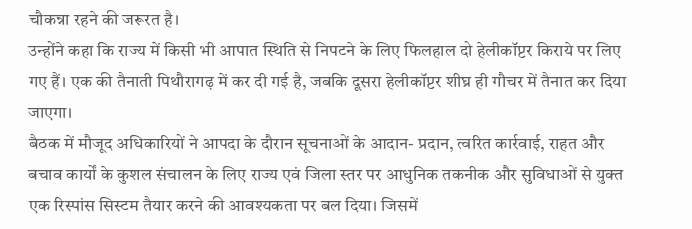चौकन्ना रहने की जरूरत है।
उन्होंने कहा कि राज्य में किसी भी आपात स्थिति से निपटने के लिए फिलहाल दो हेलीकॉप्टर किराये पर लिए गए हैं। एक की तैनाती पिथौरागढ़ में कर दी गई है, जबकि दूसरा हेलीकॉप्टर शीघ्र ही गौचर में तैनात कर दिया जाएगा।
बैठक में मौजूद अधिकारियों ने आपदा के दौरान सूचनाओं के आदान- प्रदान, त्वरित कार्रवाई, राहत और बचाव कार्यों के कुशल संचालन के लिए राज्य एवं जिला स्तर पर आधुनिक तकनीक और सुविधाओं से युक्त एक रिस्पांस सिस्टम तैयार करने की आवश्यकता पर बल दिया। जिसमें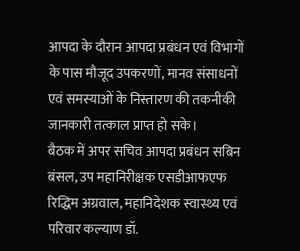आपदा के दौरान आपदा प्रबंधन एवं विभागों के पास मौजूद उपकरणों, मानव संसाधनों एवं समस्याओं के निस्तारण की तकनीकी जानकारी तत्काल प्राप्त हो सके।
बैठक में अपर सचिव आपदा प्रबंधन सबिन बंसल, उप महानिरीक्षक एसडीआफएफ रिद्धिम अग्रवाल, महानिदेशक स्वास्थ्य एवं परिवार कल्याण डॉ.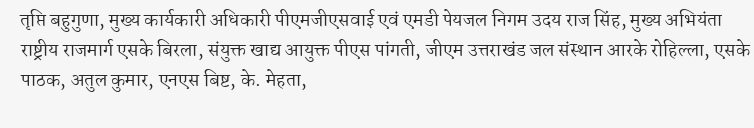तृप्ति बहुगुणा, मुख्य कार्यकारी अधिकारी पीएमजीएसवाई एवं एमडी पेयजल निगम उदय राज सिंह, मुख्य अभियंता राष्ट्रीय राजमार्ग एसके बिरला, संयुक्त खाद्य आयुक्त पीएस पांगती, जीएम उत्तराखंड जल संस्थान आरके रोहिल्ला, एसके पाठक, अतुल कुमार, एनएस बिष्ट, के. मेहता,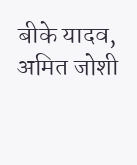बीके यादव, अमित जोशी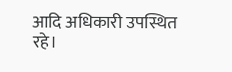आदि अधिकारी उपस्थित रहे।